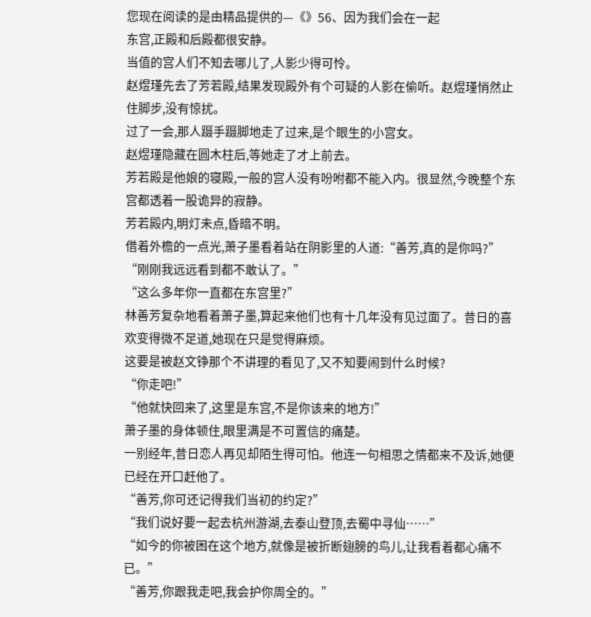您现在阅读的是由精品提供的—《》56、因为我们会在一起
东宫,正殿和后殿都很安静。
当值的宫人们不知去哪儿了,人影少得可怜。
赵煜瑾先去了芳若殿,结果发现殿外有个可疑的人影在偷听。赵煜瑾悄然止住脚步,没有惊扰。
过了一会,那人蹑手蹑脚地走了过来,是个眼生的小宫女。
赵煜瑾隐藏在圆木柱后,等她走了才上前去。
芳若殿是他娘的寝殿,一般的宫人没有吩咐都不能入内。很显然,今晚整个东宫都透着一股诡异的寂静。
芳若殿内,明灯未点,昏暗不明。
借着外檐的一点光,萧子墨看着站在阴影里的人道:“善芳,真的是你吗?”
“刚刚我远远看到都不敢认了。”
“这么多年你一直都在东宫里?”
林善芳复杂地看着萧子墨,算起来他们也有十几年没有见过面了。昔日的喜欢变得微不足道,她现在只是觉得麻烦。
这要是被赵文铮那个不讲理的看见了,又不知要闹到什么时候?
“你走吧!”
“他就快回来了,这里是东宫,不是你该来的地方!”
萧子墨的身体顿住,眼里满是不可置信的痛楚。
一别经年,昔日恋人再见却陌生得可怕。他连一句相思之情都来不及诉,她便已经在开口赶他了。
“善芳,你可还记得我们当初的约定?”
“我们说好要一起去杭州游湖,去泰山登顶,去蜀中寻仙……”
“如今的你被困在这个地方,就像是被折断翅膀的鸟儿,让我看着都心痛不已。”
“善芳,你跟我走吧,我会护你周全的。”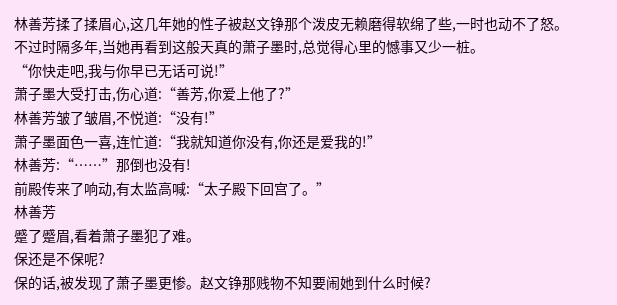林善芳揉了揉眉心,这几年她的性子被赵文铮那个泼皮无赖磨得软绵了些,一时也动不了怒。
不过时隔多年,当她再看到这般天真的萧子墨时,总觉得心里的憾事又少一桩。
“你快走吧,我与你早已无话可说!”
萧子墨大受打击,伤心道:“善芳,你爱上他了?”
林善芳皱了皱眉,不悦道:“没有!”
萧子墨面色一喜,连忙道:“我就知道你没有,你还是爱我的!”
林善芳:“……”那倒也没有!
前殿传来了响动,有太监高喊:“太子殿下回宫了。”
林善芳
蹙了蹙眉,看着萧子墨犯了难。
保还是不保呢?
保的话,被发现了萧子墨更惨。赵文铮那贱物不知要闹她到什么时候?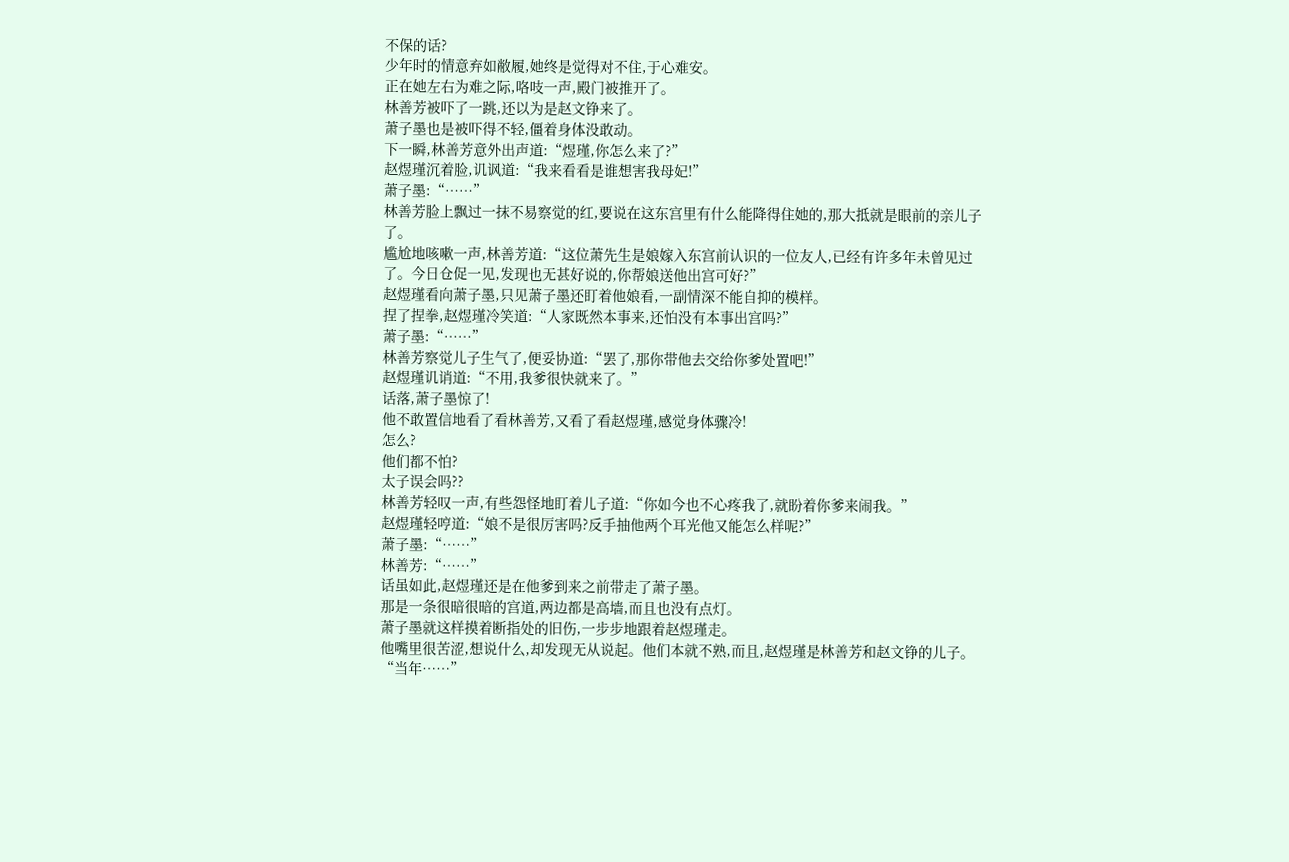不保的话?
少年时的情意弃如敝履,她终是觉得对不住,于心难安。
正在她左右为难之际,咯吱一声,殿门被推开了。
林善芳被吓了一跳,还以为是赵文铮来了。
萧子墨也是被吓得不轻,僵着身体没敢动。
下一瞬,林善芳意外出声道:“煜瑾,你怎么来了?”
赵煜瑾沉着脸,讥讽道:“我来看看是谁想害我母妃!”
萧子墨:“……”
林善芳脸上飘过一抹不易察觉的红,要说在这东宫里有什么能降得住她的,那大抵就是眼前的亲儿子了。
尴尬地咳嗽一声,林善芳道:“这位萧先生是娘嫁入东宫前认识的一位友人,已经有许多年未曾见过了。今日仓促一见,发现也无甚好说的,你帮娘送他出宫可好?”
赵煜瑾看向萧子墨,只见萧子墨还盯着他娘看,一副情深不能自抑的模样。
捏了捏拳,赵煜瑾冷笑道:“人家既然本事来,还怕没有本事出宫吗?”
萧子墨:“……”
林善芳察觉儿子生气了,便妥协道:“罢了,那你带他去交给你爹处置吧!”
赵煜瑾讥诮道:“不用,我爹很快就来了。”
话落,萧子墨惊了!
他不敢置信地看了看林善芳,又看了看赵煜瑾,感觉身体骤冷!
怎么?
他们都不怕?
太子误会吗??
林善芳轻叹一声,有些怨怪地盯着儿子道:“你如今也不心疼我了,就盼着你爹来闹我。”
赵煜瑾轻哼道:“娘不是很厉害吗?反手抽他两个耳光他又能怎么样呢?”
萧子墨:“……”
林善芳:“……”
话虽如此,赵煜瑾还是在他爹到来之前带走了萧子墨。
那是一条很暗很暗的宫道,两边都是高墙,而且也没有点灯。
萧子墨就这样摸着断指处的旧伤,一步步地跟着赵煜瑾走。
他嘴里很苦涩,想说什么,却发现无从说起。他们本就不熟,而且,赵煜瑾是林善芳和赵文铮的儿子。
“当年……”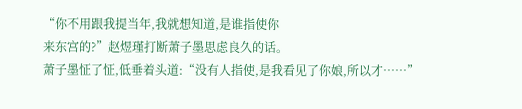“你不用跟我提当年,我就想知道,是谁指使你
来东宫的?”赵煜瑾打断萧子墨思虑良久的话。
萧子墨怔了怔,低垂着头道:“没有人指使,是我看见了你娘,所以才……”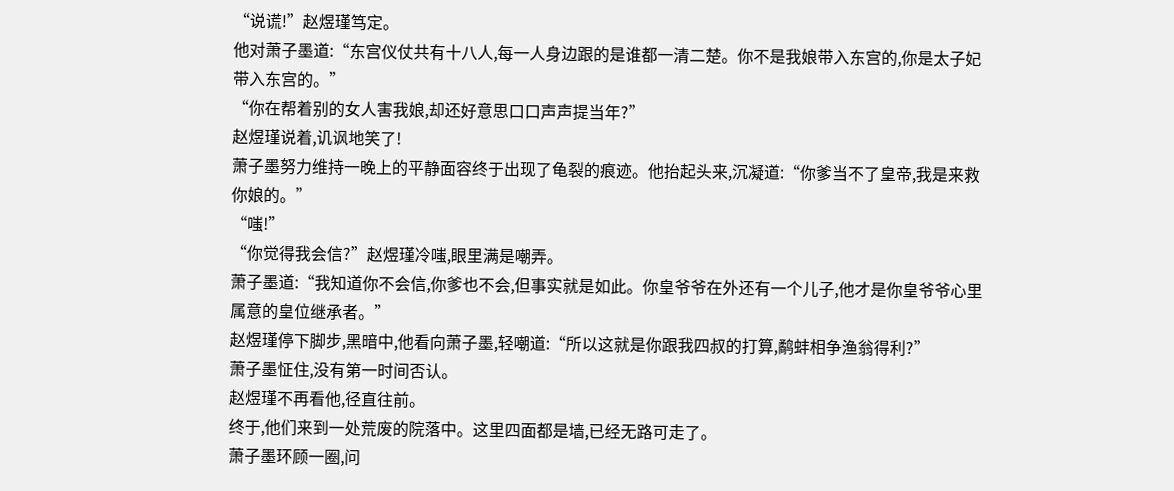“说谎!”赵煜瑾笃定。
他对萧子墨道:“东宫仪仗共有十八人,每一人身边跟的是谁都一清二楚。你不是我娘带入东宫的,你是太子妃带入东宫的。”
“你在帮着别的女人害我娘,却还好意思口口声声提当年?”
赵煜瑾说着,讥讽地笑了!
萧子墨努力维持一晚上的平静面容终于出现了龟裂的痕迹。他抬起头来,沉凝道:“你爹当不了皇帝,我是来救你娘的。”
“嗤!”
“你觉得我会信?”赵煜瑾冷嗤,眼里满是嘲弄。
萧子墨道:“我知道你不会信,你爹也不会,但事实就是如此。你皇爷爷在外还有一个儿子,他才是你皇爷爷心里属意的皇位继承者。”
赵煜瑾停下脚步,黑暗中,他看向萧子墨,轻嘲道:“所以这就是你跟我四叔的打算,鹬蚌相争渔翁得利?”
萧子墨怔住,没有第一时间否认。
赵煜瑾不再看他,径直往前。
终于,他们来到一处荒废的院落中。这里四面都是墙,已经无路可走了。
萧子墨环顾一圈,问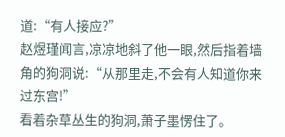道:“有人接应?”
赵煜瑾闻言,凉凉地斜了他一眼,然后指着墙角的狗洞说:“从那里走,不会有人知道你来过东宫!”
看着杂草丛生的狗洞,萧子墨愣住了。